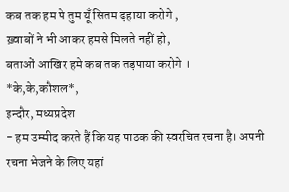कब तक हम पे तुम यूँ सितम ढ़हाया करोगे ,
ख़्वाबों ने भी आकर हमसे मिलते नहीं हो,
बताओं आखिर हमे कब तक तड़पाया करोगे ।
*के,के,कौशल*,
इन्दौर, मध्यप्रदेश
- हम उम्मीद करते हैं कि यह पाठक की स्वरचित रचना है। अपनी रचना भेजने के लिए यहां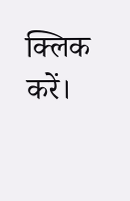क्लिक करें।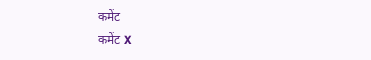कमेंट
कमेंट X